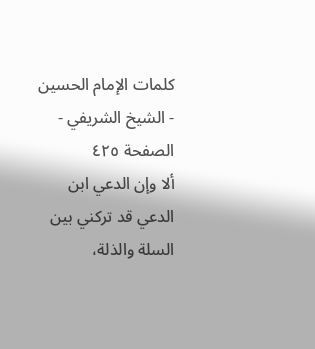كلمات الإمام الحسين - الشيخ الشريفي - الصفحة ٤٢٥
ألا وإن الدعي ابن الدعي قد تركني بين السلة والذلة،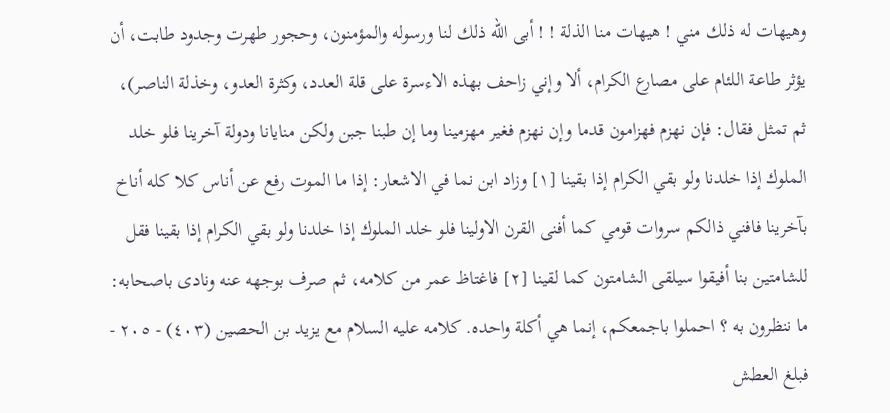وهيهات له ذلك مني ! هيهات منا الذلة ! ! أبى الله ذلك لنا ورسوله والمؤمنون، وحجور طهرت وجدود طابت، أن يؤثر طاعة اللئام على مصارع الكرام، ألا وإني زاحف بهذه الاءسرة على قلة العدد، وكثرة العدو، وخذلة الناصر)، ثم تمثل فقال: فإن نهزم فهزامون قدما وإن نهزم فغير مهزمينا وما إن طبنا جبن ولكن منايانا ودولة آخرينا فلو خلد الملوك إذا خلدنا ولو بقي الكرام إذا بقينا [١] وزاد ابن نما في الاشعار: إذا ما الموت رفع عن أناس كلا كله أناخ بآخرينا فافني ذالكم سروات قومي كما أفنى القرن الاولينا فلو خلد الملوك إذا خلدنا ولو بقي الكرام إذا بقينا فقل للشامتين بنا أفيقوا سيلقى الشامتون كما لقينا [٢] فاغتاظ عمر من كلامه، ثم صرف بوجهه عنه ونادى باصحابه: ما ننظرون به ؟ احملوا باجمعكم، إنما هي أكلة واحده. كلامه عليه السلام مع يزيد بن الحصين (٤٠٣) - ٢٠٥ - فبلغ العطش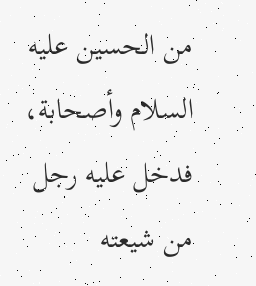من الحسين عليه السلام وأصحابة، فدخل عليه رجل من شيعته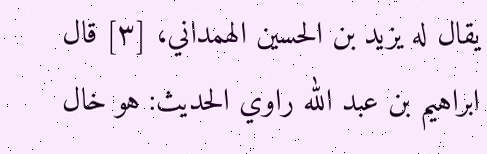يقال له يزيد بن الحسين الهمداني، [٣] قال ابراهيم بن عبد الله راوي الحديث: هو خال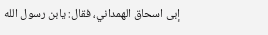إبى اسحاق الهمداني، فقال: يابن رسول الله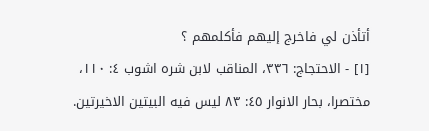أتأذن لي فاخرج إليهم فأكلمهم ؟
[١] - الاحتجاج: ٣٣٦، المناقب لابن شره اشوب ٤: ١١٠، مختصرا، بحار الانوار ٤٥: ٨٣ ليس فيه البيتين الاخيرتين.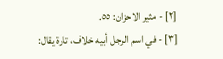[٢] - مثير الاحزان: ٥٥.
[٣] - في اسم الرجل أبيه خلاف، تارة يقال: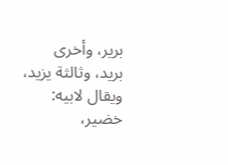برير، وأخرى بريد، وثالثة يزيد، ويقال لابيه: خضير،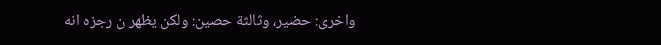واخرى: حضير، وثالثة حصين: ولكن يظهر ن رجزه انه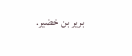برير بن خضير.